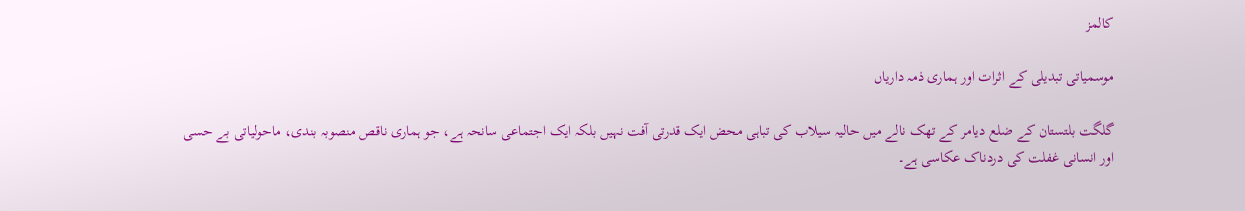کالمز

موسمیاتی تبدیلی کے اثرات اور ہماری ذمہ داریاں

گلگت بلتستان کے ضلع دیامر کے تھک نالے میں حالیہ سیلاب کی تباہی محض ایک قدرتی آفت نہیں بلکہ ایک اجتماعی سانحہ ہے، جو ہماری ناقص منصوبہ بندی، ماحولیاتی بے حسی اور انسانی غفلت کی دردناک عکاسی ہے۔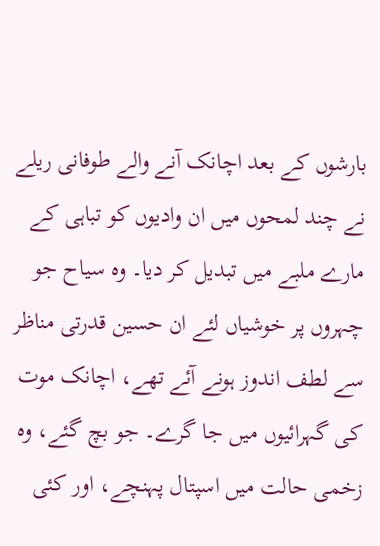بارشوں کے بعد اچانک آنے والے طوفانی ریلے نے چند لمحوں میں ان وادیوں کو تباہی کے مارے ملبے میں تبدیل کر دیا۔ وہ سیاح جو چہروں پر خوشیاں لئے ان حسین قدرتی مناظر سے لطف اندوز ہونے آئے تھے، اچانک موت کی گہرائیوں میں جا گرے۔ جو بچ گئے، وہ زخمی حالت میں اسپتال پہنچے، اور کئی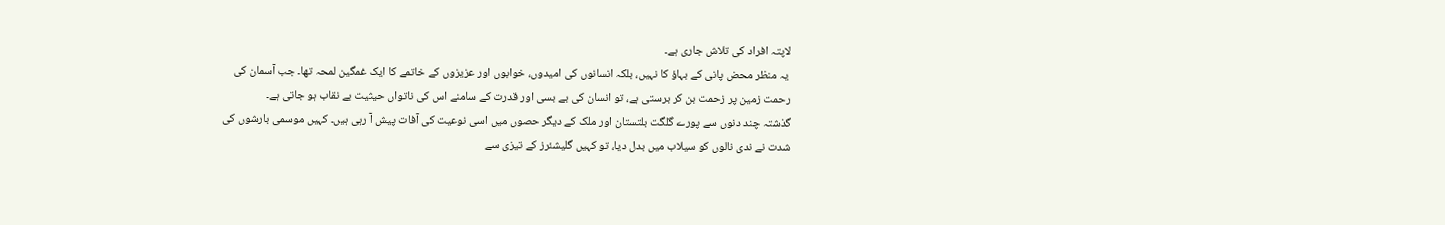لاپتہ افراد کی تلاش جاری ہے۔
 یہ منظر محض پانی کے بہاؤ کا نہیں، بلکہ انسانوں کی امیدوں، خوابوں اور عزیزوں کے خاتمے کا ایک غمگین لمحہ تھا۔ جب آسمان کی رحمت زمین پر زحمت بن کر برستی ہے، تو انسان کی بے بسی اور قدرت کے سامنے اس کی ناتواں حیثیت بے نقاب ہو جاتی ہے۔
گذشتہ چند دنوں سے پورے گلگت بلتستان اور ملک کے دیگر حصوں میں اسی نوعیت کی آفات پیش آ رہی ہیں۔ کہیں موسمی بارشوں کی شدت نے ندی نالوں کو سیلاب میں بدل دیا، تو کہیں گلیشئرز کے تیزی سے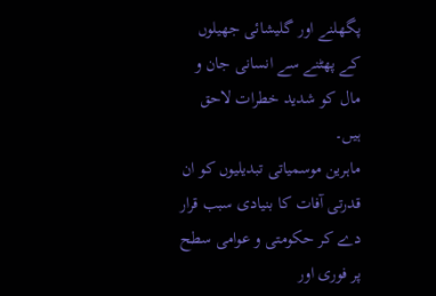پگھلنے اور گلیشائی جھیلوں کے پھٹنے سے انسانی جان و مال کو شدید خطرات لاحق ہیں۔
ماہرین موسمیاتی تبدیلیوں کو ان قدرتی آفات کا بنیادی سبب قرار دے کر حکومتی و عوامی سطح پر فوری اور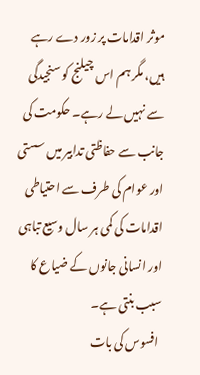موثر اقدامات پر زور دے رہے ہیں، مگر ہم اس چیلنج کو سنجیدگی سے نہیں لے رہے۔ حکومت کی جانب سے حفاظتی تدابیر میں سستی اور عوام کی طرف سے احتیاطی اقدامات کی کمی ہر سال وسیع تباہی اور انسانی جانوں کے ضیاع کا سبب بنتی ہے۔
 افسوس کی بات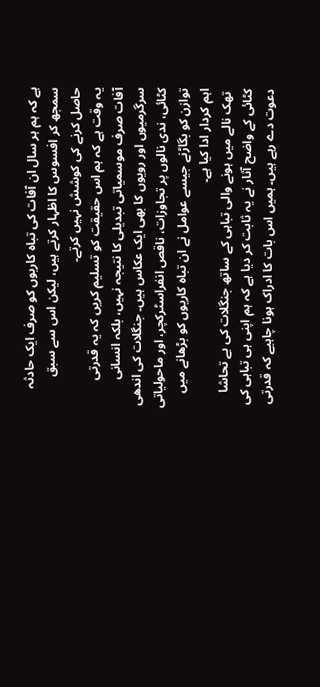ہے کہ ہم ہر سال ان آفات کی تباہ کاریوں کو صرف ایک حادثہ سمجھ کر افسوس کا اظہار کرتے ہیں، لیکن اس سے سبق حاصل کرنے کی کوشش نہیں کرتے۔
یہ وقت ہے کہ ہم اس حقیقت کو تسلیم کریں کہ یہ قدرتی آفات صرف موسمیاتی تبدیلی کا نتیجہ نہیں، بلکہ انسانی سرگرمیوں اور رویوں کا بھی ایک عکاس ہیں۔ جنگلات کی اندھی کٹائی، ندی نالوں پر تجاوزات، ناقص انفراسٹرکچر، اور ماحولیاتی توازن کو بگاڑنے جیسے عوامل نے ان تباہ کاریوں کو بڑھانے میں اہم کردار ادا کیا ہے۔
 تھک نالے میں ہونے والی تباہی کے ساتھ جنگلات کی بے تحاشا کٹائی کے واضح آثار نے یہ ثابت کر دیا ہے کہ ہم اپنی ہی تباہی کی دعوت دے رہے ہیں۔ ہمیں اس بات کا ادراک ہونا چاہیے کہ قدرتی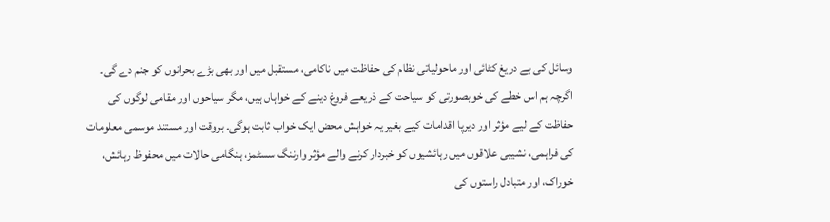وسائل کی بے دریغ کٹائی اور ماحولیاتی نظام کی حفاظت میں ناکامی، مستقبل میں اور بھی بڑے بحرانوں کو جنم دے گی۔
اگرچہ ہم اس خطے کی خوبصورتی کو سیاحت کے ذریعے فروغ دینے کے خواہاں ہیں، مگر سیاحوں اور مقامی لوگوں کی حفاظت کے لیے مؤثر اور دیرپا اقدامات کیے بغیر یہ خواہش محض ایک خواب ثابت ہوگی۔ بروقت اور مستند موسمی معلومات کی فراہمی، نشیبی علاقوں میں رہائشیوں کو خبردار کرنے والے مؤثر وارننگ سسٹمز، ہنگامی حالات میں محفوظ رہائش، خوراک، اور متبادل راستوں کی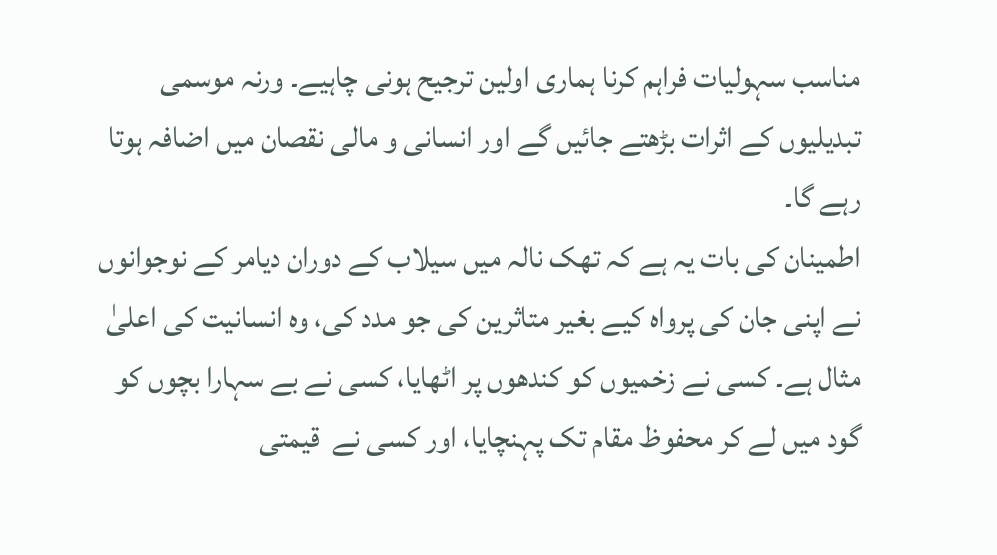مناسب سہولیات فراہم کرنا ہماری اولین ترجیح ہونی چاہیے۔ ورنہ موسمی تبدیلیوں کے اثرات بڑھتے جائیں گے اور انسانی و مالی نقصان میں اضافہ ہوتا رہے گا۔
اطمینان کی بات یہ ہے کہ تھک نالہ میں سیلاب کے دوران دیامر کے نوجوانوں نے اپنی جان کی پرواہ کیے بغیر متاثرین کی جو مدد کی، وہ انسانیت کی اعلیٰ مثال ہے۔ کسی نے زخمیوں کو کندھوں پر اٹھایا، کسی نے بے سہارا بچوں کو گود میں لے کر محفوظ مقام تک پہنچایا، اور کسی نے  قیمتی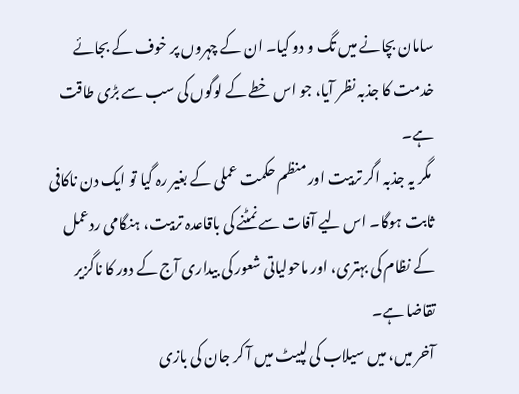سامان بچانے میں تگ و دو کیا۔ ان کے چہروں پر خوف کے بجائے خدمت کا جذبہ نظر آیا، جو اس خطے کے لوگوں کی سب سے بڑی طاقت ہے۔
 مگر یہ جذبہ اگر تربیت اور منظم حکمت عملی کے بغیر رہ گیا تو ایک دن ناکافی ثابت ہوگا۔ اس لیے آفات سے نمٹنے کی باقاعدہ تربیت، ہنگامی ردعمل کے نظام کی بہتری، اور ماحولیاتی شعور کی بیداری آج کے دور کا ناگزیر تقاضا ہے۔
آخر میں، میں سیلاب کی لپیٹ میں آ کر جان کی بازی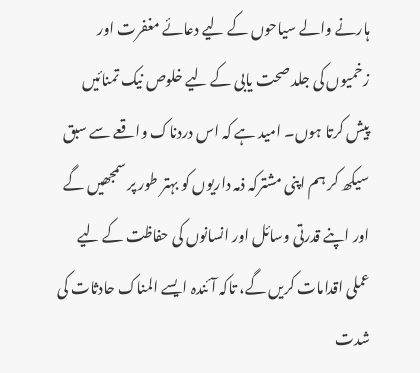ہارنے والے سیاحوں کے لیے دعائے مغفرت اور زخمیوں کی جلد صحت یابی کے لیے خلوص نیک تمنائیں پیش کرتا ہوں۔ امید ہے کہ اس دردناک واقعے سے سبق سیکھ کر ہم اپنی مشترکہ ذمہ داریوں کو بہتر طور پر سمجھیں گے اور اپنے قدرتی وسائل اور انسانوں کی حفاظت کے لیے عملی اقدامات کریں گے، تاکہ آئندہ ایسے المناک حادثات کی شدت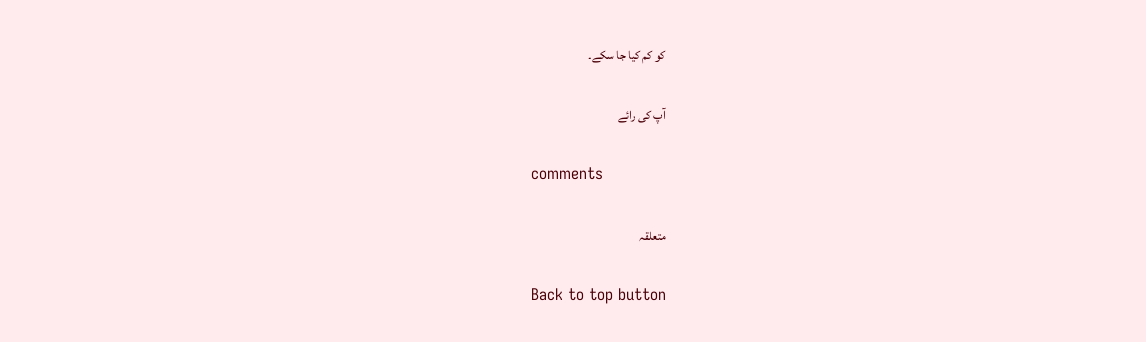کو کم کیا جا سکے۔

آپ کی رائے

comments

متعلقہ

Back to top button